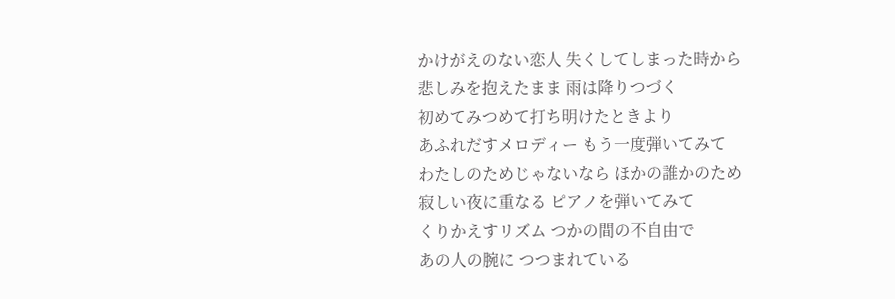かけがえのない恋人 失くしてしまった時から
悲しみを抱えたまま 雨は降りつづく
初めてみつめて打ち明けたときより
あふれだすメロディー もう一度弾いてみて
わたしのためじゃないなら ほかの誰かのため
寂しい夜に重なる ピアノを弾いてみて
くりかえすリズム つかの間の不自由で
あの人の腕に つつまれている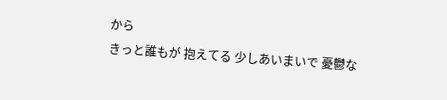から
きっと誰もが 抱えてる 少しあいまいで 憂鬱な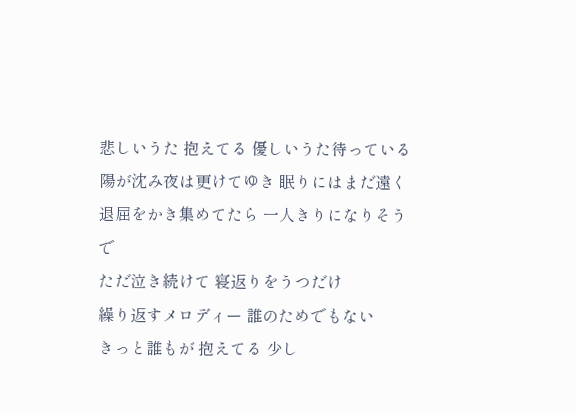悲しいうた 抱えてる 優しいうた待っている
陽が沈み夜は更けてゆき 眠りにはまだ遠く
退屈をかき集めてたら 一人きりになりそうで
ただ泣き続けて 寝返りをうつだけ
繰り返すメロディー 誰のためでもない
きっと誰もが 抱えてる 少し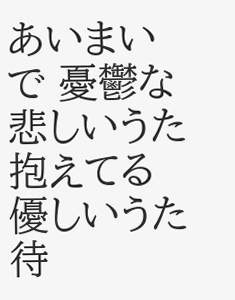あいまいで 憂鬱な
悲しいうた 抱えてる 優しいうた待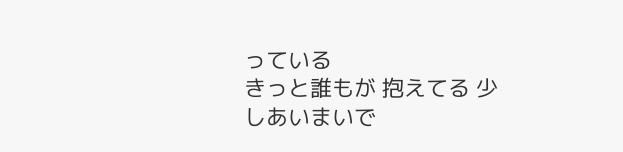っている
きっと誰もが 抱えてる 少しあいまいで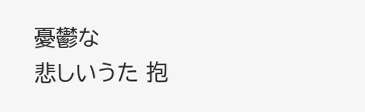憂鬱な
悲しいうた 抱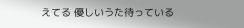えてる 優しいうた待っている